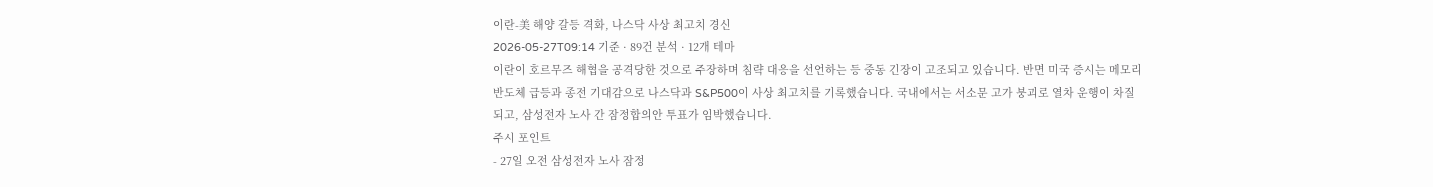이란-美 해양 갈등 격화, 나스닥 사상 최고치 경신
2026-05-27T09:14 기준 · 89건 분석 · 12개 테마
이란이 호르무즈 해협을 공격당한 것으로 주장하며 침략 대응을 선언하는 등 중동 긴장이 고조되고 있습니다. 반면 미국 증시는 메모리 반도체 급등과 종전 기대감으로 나스닥과 S&P500이 사상 최고치를 기록했습니다. 국내에서는 서소문 고가 붕괴로 열차 운행이 차질되고, 삼성전자 노사 간 잠정합의안 투표가 임박했습니다.
주시 포인트
- 27일 오전 삼성전자 노사 잠정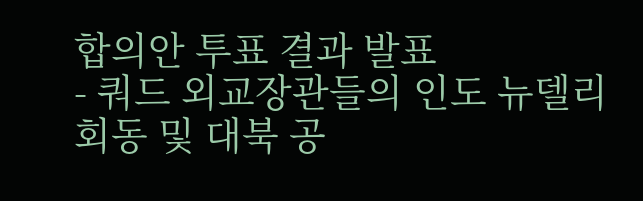합의안 투표 결과 발표
- 쿼드 외교장관들의 인도 뉴델리 회동 및 대북 공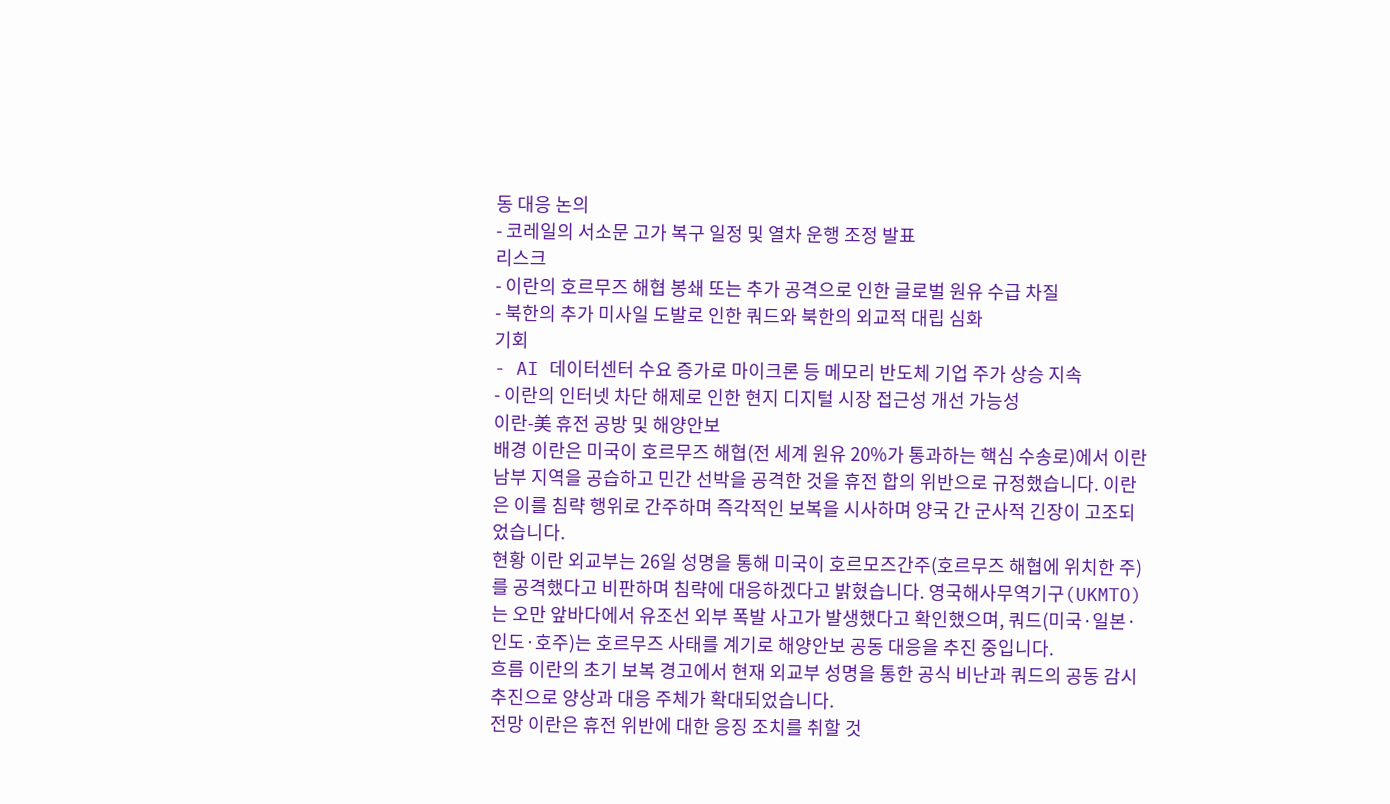동 대응 논의
- 코레일의 서소문 고가 복구 일정 및 열차 운행 조정 발표
리스크
- 이란의 호르무즈 해협 봉쇄 또는 추가 공격으로 인한 글로벌 원유 수급 차질
- 북한의 추가 미사일 도발로 인한 쿼드와 북한의 외교적 대립 심화
기회
- AI 데이터센터 수요 증가로 마이크론 등 메모리 반도체 기업 주가 상승 지속
- 이란의 인터넷 차단 해제로 인한 현지 디지털 시장 접근성 개선 가능성
이란-美 휴전 공방 및 해양안보
배경 이란은 미국이 호르무즈 해협(전 세계 원유 20%가 통과하는 핵심 수송로)에서 이란 남부 지역을 공습하고 민간 선박을 공격한 것을 휴전 합의 위반으로 규정했습니다. 이란은 이를 침략 행위로 간주하며 즉각적인 보복을 시사하며 양국 간 군사적 긴장이 고조되었습니다.
현황 이란 외교부는 26일 성명을 통해 미국이 호르모즈간주(호르무즈 해협에 위치한 주)를 공격했다고 비판하며 침략에 대응하겠다고 밝혔습니다. 영국해사무역기구(UKMTO)는 오만 앞바다에서 유조선 외부 폭발 사고가 발생했다고 확인했으며, 쿼드(미국·일본·인도·호주)는 호르무즈 사태를 계기로 해양안보 공동 대응을 추진 중입니다.
흐름 이란의 초기 보복 경고에서 현재 외교부 성명을 통한 공식 비난과 쿼드의 공동 감시 추진으로 양상과 대응 주체가 확대되었습니다.
전망 이란은 휴전 위반에 대한 응징 조치를 취할 것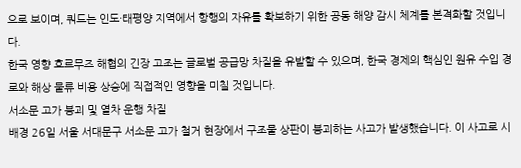으로 보이며, 쿼드는 인도·태평양 지역에서 항행의 자유를 확보하기 위한 공동 해양 감시 체계를 본격화할 것입니다.
한국 영향 호르무즈 해협의 긴장 고조는 글로벌 공급망 차질을 유발할 수 있으며, 한국 경제의 핵심인 원유 수입 경로와 해상 물류 비용 상승에 직접적인 영향을 미칠 것입니다.
서소문 고가 붕괴 및 열차 운행 차질
배경 26일 서울 서대문구 서소문 고가 철거 현장에서 구조물 상판이 붕괴하는 사고가 발생했습니다. 이 사고로 시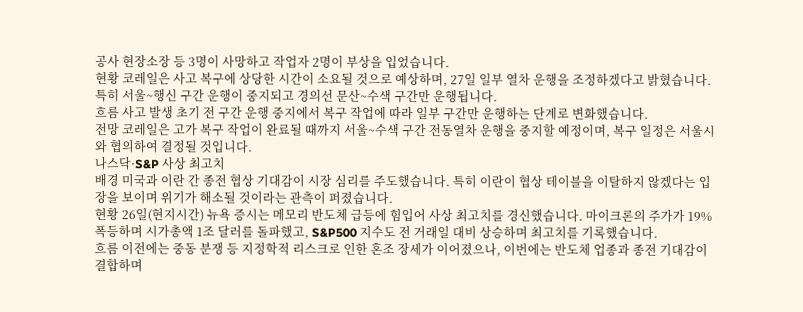공사 현장소장 등 3명이 사망하고 작업자 2명이 부상을 입었습니다.
현황 코레일은 사고 복구에 상당한 시간이 소요될 것으로 예상하며, 27일 일부 열차 운행을 조정하겠다고 밝혔습니다. 특히 서울~행신 구간 운행이 중지되고 경의선 문산~수색 구간만 운행됩니다.
흐름 사고 발생 초기 전 구간 운행 중지에서 복구 작업에 따라 일부 구간만 운행하는 단계로 변화했습니다.
전망 코레일은 고가 복구 작업이 완료될 때까지 서울~수색 구간 전동열차 운행을 중지할 예정이며, 복구 일정은 서울시와 협의하여 결정될 것입니다.
나스닥·S&P 사상 최고치
배경 미국과 이란 간 종전 협상 기대감이 시장 심리를 주도했습니다. 특히 이란이 협상 테이블을 이탈하지 않겠다는 입장을 보이며 위기가 해소될 것이라는 관측이 퍼졌습니다.
현황 26일(현지시간) 뉴욕 증시는 메모리 반도체 급등에 힘입어 사상 최고치를 경신했습니다. 마이크론의 주가가 19% 폭등하며 시가총액 1조 달러를 돌파했고, S&P500 지수도 전 거래일 대비 상승하며 최고치를 기록했습니다.
흐름 이전에는 중동 분쟁 등 지정학적 리스크로 인한 혼조 장세가 이어졌으나, 이번에는 반도체 업종과 종전 기대감이 결합하며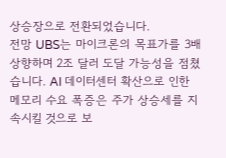상승장으로 전환되었습니다.
전망 UBS는 마이크론의 목표가를 3배 상향하며 2조 달러 도달 가능성을 점쳤습니다. AI 데이터센터 확산으로 인한 메모리 수요 폭증은 주가 상승세를 지속시킬 것으로 보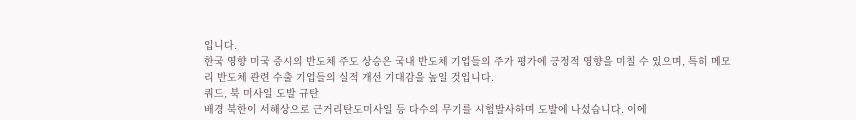입니다.
한국 영향 미국 증시의 반도체 주도 상승은 국내 반도체 기업들의 주가 평가에 긍정적 영향을 미칠 수 있으며, 특히 메모리 반도체 관련 수출 기업들의 실적 개선 기대감을 높일 것입니다.
쿼드, 북 미사일 도발 규탄
배경 북한이 서해상으로 근거리탄도미사일 등 다수의 무기를 시험발사하며 도발에 나섰습니다. 이에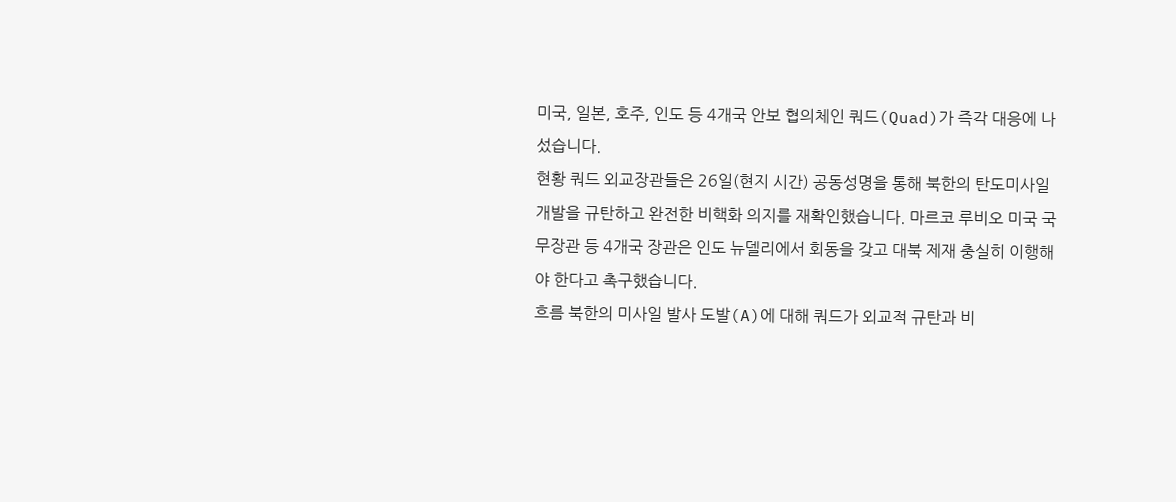미국, 일본, 호주, 인도 등 4개국 안보 협의체인 쿼드(Quad)가 즉각 대응에 나섰습니다.
현황 쿼드 외교장관들은 26일(현지 시간) 공동성명을 통해 북한의 탄도미사일 개발을 규탄하고 완전한 비핵화 의지를 재확인했습니다. 마르코 루비오 미국 국무장관 등 4개국 장관은 인도 뉴델리에서 회동을 갖고 대북 제재 충실히 이행해야 한다고 촉구했습니다.
흐름 북한의 미사일 발사 도발(A)에 대해 쿼드가 외교적 규탄과 비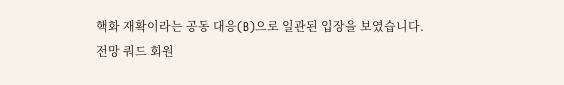핵화 재확이라는 공동 대응(B)으로 일관된 입장을 보였습니다.
전망 쿼드 회원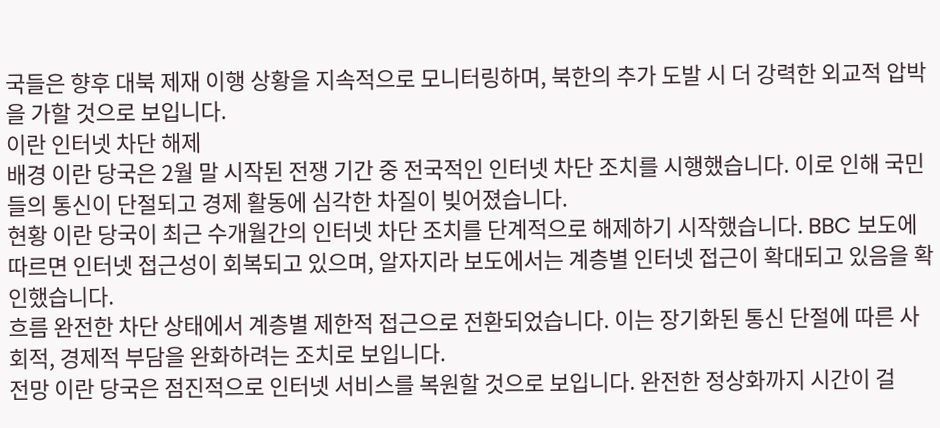국들은 향후 대북 제재 이행 상황을 지속적으로 모니터링하며, 북한의 추가 도발 시 더 강력한 외교적 압박을 가할 것으로 보입니다.
이란 인터넷 차단 해제
배경 이란 당국은 2월 말 시작된 전쟁 기간 중 전국적인 인터넷 차단 조치를 시행했습니다. 이로 인해 국민들의 통신이 단절되고 경제 활동에 심각한 차질이 빚어졌습니다.
현황 이란 당국이 최근 수개월간의 인터넷 차단 조치를 단계적으로 해제하기 시작했습니다. BBC 보도에 따르면 인터넷 접근성이 회복되고 있으며, 알자지라 보도에서는 계층별 인터넷 접근이 확대되고 있음을 확인했습니다.
흐름 완전한 차단 상태에서 계층별 제한적 접근으로 전환되었습니다. 이는 장기화된 통신 단절에 따른 사회적, 경제적 부담을 완화하려는 조치로 보입니다.
전망 이란 당국은 점진적으로 인터넷 서비스를 복원할 것으로 보입니다. 완전한 정상화까지 시간이 걸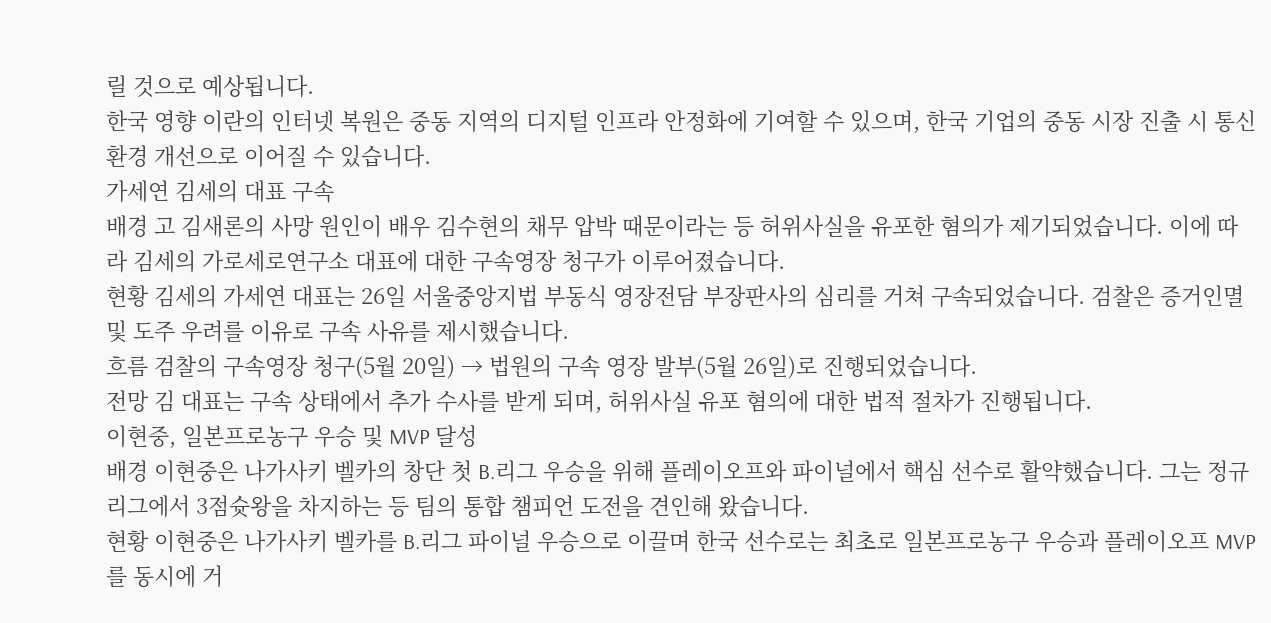릴 것으로 예상됩니다.
한국 영향 이란의 인터넷 복원은 중동 지역의 디지털 인프라 안정화에 기여할 수 있으며, 한국 기업의 중동 시장 진출 시 통신 환경 개선으로 이어질 수 있습니다.
가세연 김세의 대표 구속
배경 고 김새론의 사망 원인이 배우 김수현의 채무 압박 때문이라는 등 허위사실을 유포한 혐의가 제기되었습니다. 이에 따라 김세의 가로세로연구소 대표에 대한 구속영장 청구가 이루어졌습니다.
현황 김세의 가세연 대표는 26일 서울중앙지법 부동식 영장전담 부장판사의 심리를 거쳐 구속되었습니다. 검찰은 증거인멸 및 도주 우려를 이유로 구속 사유를 제시했습니다.
흐름 검찰의 구속영장 청구(5월 20일) → 법원의 구속 영장 발부(5월 26일)로 진행되었습니다.
전망 김 대표는 구속 상태에서 추가 수사를 받게 되며, 허위사실 유포 혐의에 대한 법적 절차가 진행됩니다.
이현중, 일본프로농구 우승 및 MVP 달성
배경 이현중은 나가사키 벨카의 창단 첫 B.리그 우승을 위해 플레이오프와 파이널에서 핵심 선수로 활약했습니다. 그는 정규리그에서 3점슛왕을 차지하는 등 팀의 통합 챔피언 도전을 견인해 왔습니다.
현황 이현중은 나가사키 벨카를 B.리그 파이널 우승으로 이끌며 한국 선수로는 최초로 일본프로농구 우승과 플레이오프 MVP를 동시에 거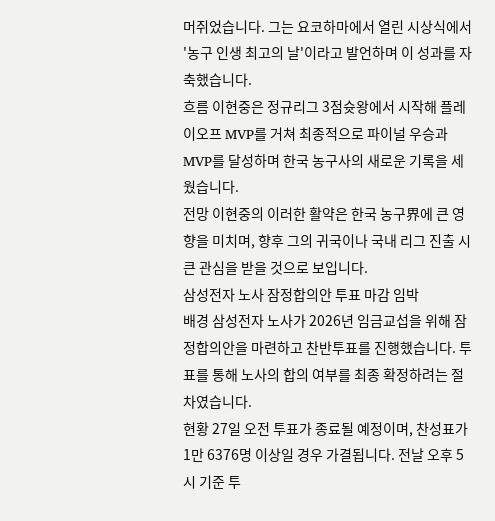머쥐었습니다. 그는 요코하마에서 열린 시상식에서 '농구 인생 최고의 날'이라고 발언하며 이 성과를 자축했습니다.
흐름 이현중은 정규리그 3점슛왕에서 시작해 플레이오프 MVP를 거쳐 최종적으로 파이널 우승과 MVP를 달성하며 한국 농구사의 새로운 기록을 세웠습니다.
전망 이현중의 이러한 활약은 한국 농구界에 큰 영향을 미치며, 향후 그의 귀국이나 국내 리그 진출 시 큰 관심을 받을 것으로 보입니다.
삼성전자 노사 잠정합의안 투표 마감 임박
배경 삼성전자 노사가 2026년 임금교섭을 위해 잠정합의안을 마련하고 찬반투표를 진행했습니다. 투표를 통해 노사의 합의 여부를 최종 확정하려는 절차였습니다.
현황 27일 오전 투표가 종료될 예정이며, 찬성표가 1만 6376명 이상일 경우 가결됩니다. 전날 오후 5시 기준 투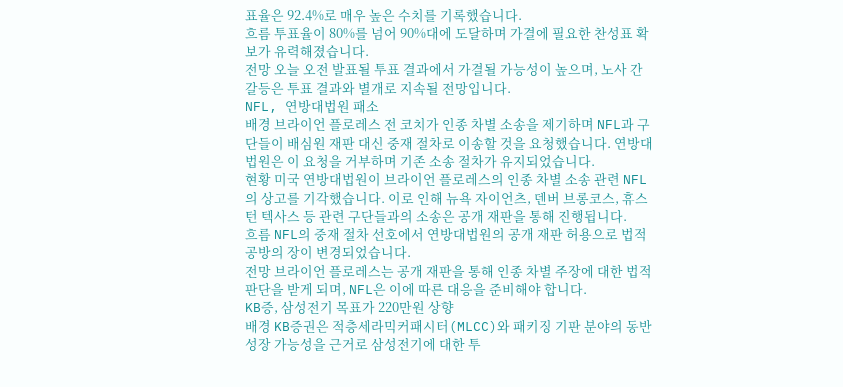표율은 92.4%로 매우 높은 수치를 기록했습니다.
흐름 투표율이 80%를 넘어 90%대에 도달하며 가결에 필요한 찬성표 확보가 유력해졌습니다.
전망 오늘 오전 발표될 투표 결과에서 가결될 가능성이 높으며, 노사 간 갈등은 투표 결과와 별개로 지속될 전망입니다.
NFL, 연방대법원 패소
배경 브라이언 플로레스 전 코치가 인종 차별 소송을 제기하며 NFL과 구단들이 배심원 재판 대신 중재 절차로 이송할 것을 요청했습니다. 연방대법원은 이 요청을 거부하며 기존 소송 절차가 유지되었습니다.
현황 미국 연방대법원이 브라이언 플로레스의 인종 차별 소송 관련 NFL의 상고를 기각했습니다. 이로 인해 뉴욕 자이언츠, 덴버 브롱코스, 휴스턴 텍사스 등 관련 구단들과의 소송은 공개 재판을 통해 진행됩니다.
흐름 NFL의 중재 절차 선호에서 연방대법원의 공개 재판 허용으로 법적 공방의 장이 변경되었습니다.
전망 브라이언 플로레스는 공개 재판을 통해 인종 차별 주장에 대한 법적 판단을 받게 되며, NFL은 이에 따른 대응을 준비해야 합니다.
KB증, 삼성전기 목표가 220만원 상향
배경 KB증권은 적층세라믹커패시터(MLCC)와 패키징 기판 분야의 동반 성장 가능성을 근거로 삼성전기에 대한 투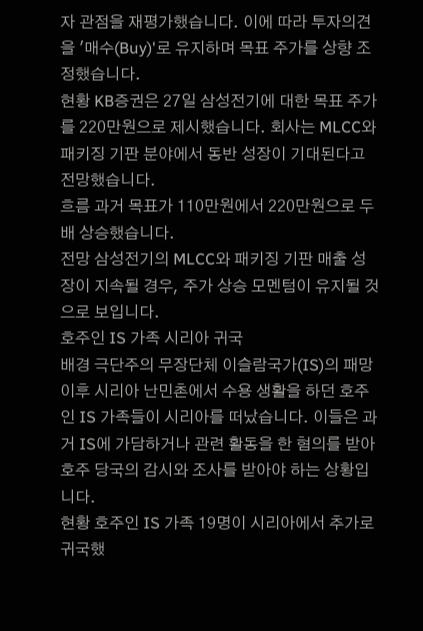자 관점을 재평가했습니다. 이에 따라 투자의견을 '매수(Buy)'로 유지하며 목표 주가를 상향 조정했습니다.
현황 KB증권은 27일 삼성전기에 대한 목표 주가를 220만원으로 제시했습니다. 회사는 MLCC와 패키징 기판 분야에서 동반 성장이 기대된다고 전망했습니다.
흐름 과거 목표가 110만원에서 220만원으로 두 배 상승했습니다.
전망 삼성전기의 MLCC와 패키징 기판 매출 성장이 지속될 경우, 주가 상승 모멘텀이 유지될 것으로 보입니다.
호주인 IS 가족 시리아 귀국
배경 극단주의 무장단체 이슬람국가(IS)의 패망 이후 시리아 난민촌에서 수용 생활을 하던 호주인 IS 가족들이 시리아를 떠났습니다. 이들은 과거 IS에 가담하거나 관련 활동을 한 혐의를 받아 호주 당국의 감시와 조사를 받아야 하는 상황입니다.
현황 호주인 IS 가족 19명이 시리아에서 추가로 귀국했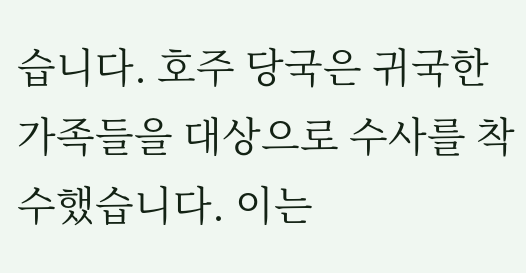습니다. 호주 당국은 귀국한 가족들을 대상으로 수사를 착수했습니다. 이는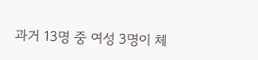과거 13명 중 여성 3명이 체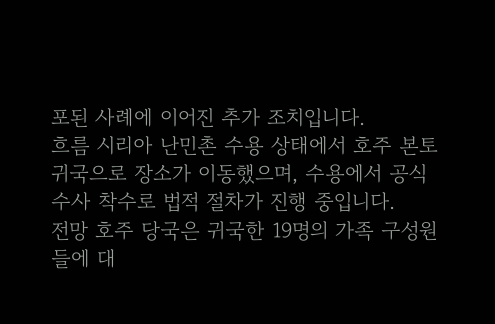포된 사례에 이어진 추가 조치입니다.
흐름 시리아 난민촌 수용 상태에서 호주 본토 귀국으로 장소가 이동했으며, 수용에서 공식 수사 착수로 법적 절차가 진행 중입니다.
전망 호주 당국은 귀국한 19명의 가족 구성원들에 대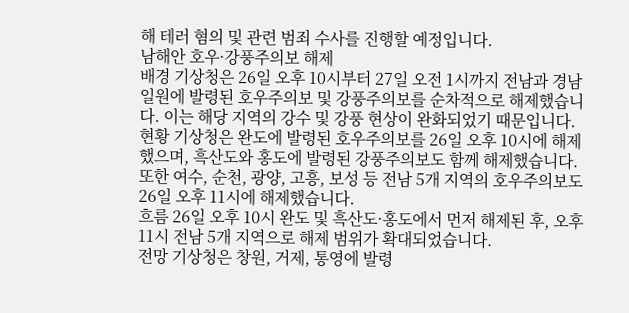해 테러 혐의 및 관련 범죄 수사를 진행할 예정입니다.
남해안 호우·강풍주의보 해제
배경 기상청은 26일 오후 10시부터 27일 오전 1시까지 전남과 경남 일원에 발령된 호우주의보 및 강풍주의보를 순차적으로 해제했습니다. 이는 해당 지역의 강수 및 강풍 현상이 완화되었기 때문입니다.
현황 기상청은 완도에 발령된 호우주의보를 26일 오후 10시에 해제했으며, 흑산도와 홍도에 발령된 강풍주의보도 함께 해제했습니다. 또한 여수, 순천, 광양, 고흥, 보성 등 전남 5개 지역의 호우주의보도 26일 오후 11시에 해제했습니다.
흐름 26일 오후 10시 완도 및 흑산도·홍도에서 먼저 해제된 후, 오후 11시 전남 5개 지역으로 해제 범위가 확대되었습니다.
전망 기상청은 창원, 거제, 통영에 발령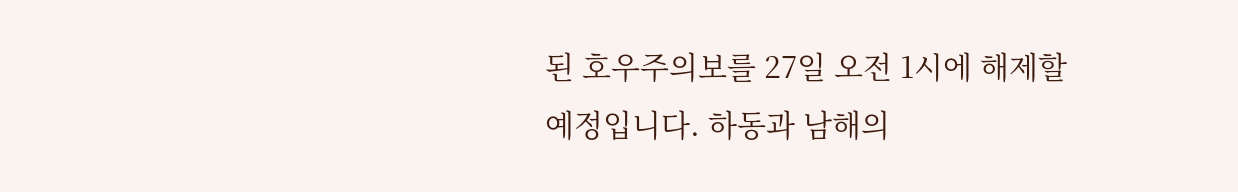된 호우주의보를 27일 오전 1시에 해제할 예정입니다. 하동과 남해의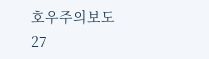호우주의보도 27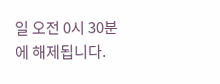일 오전 0시 30분에 해제됩니다.